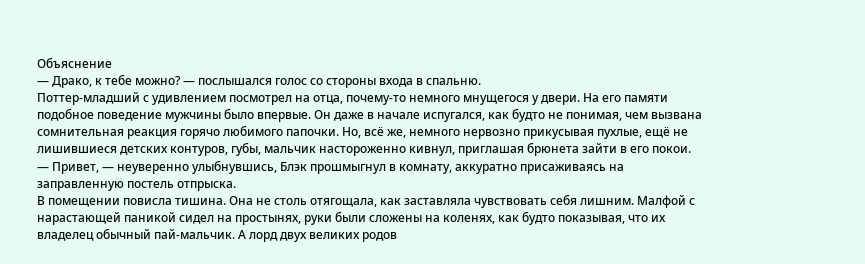Объяснение
— Драко, к тебе можно? — послышался голос со стороны входа в спальню.
Поттер-младший с удивлением посмотрел на отца, почему-то немного мнущегося у двери. На его памяти подобное поведение мужчины было впервые. Он даже в начале испугался, как будто не понимая, чем вызвана сомнительная реакция горячо любимого папочки. Но, всё же, немного нервозно прикусывая пухлые, ещё не лишившиеся детских контуров, губы, мальчик настороженно кивнул, приглашая брюнета зайти в его покои.
— Привет, — неуверенно улыбнувшись, Блэк прошмыгнул в комнату, аккуратно присаживаясь на заправленную постель отпрыска.
В помещении повисла тишина. Она не столь отягощала, как заставляла чувствовать себя лишним. Малфой с нарастающей паникой сидел на простынях, руки были сложены на коленях, как будто показывая, что их владелец обычный пай-мальчик. А лорд двух великих родов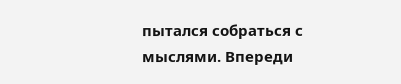пытался собраться с мыслями. Впереди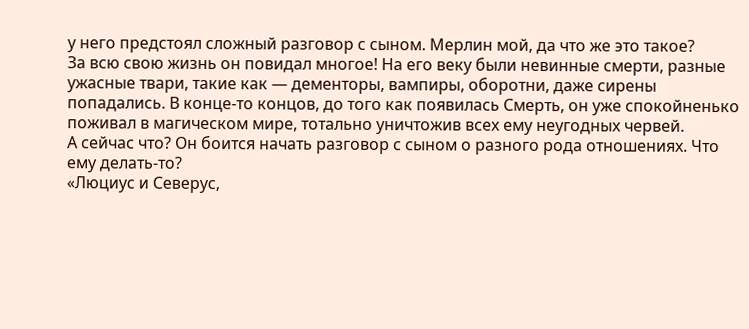у него предстоял сложный разговор с сыном. Мерлин мой, да что же это такое?
За всю свою жизнь он повидал многое! На его веку были невинные смерти, разные ужасные твари, такие как — дементоры, вампиры, оборотни, даже сирены попадались. В конце-то концов, до того как появилась Смерть, он уже спокойненько поживал в магическом мире, тотально уничтожив всех ему неугодных червей.
А сейчас что? Он боится начать разговор с сыном о разного рода отношениях. Что ему делать-то?
«Люциус и Северус,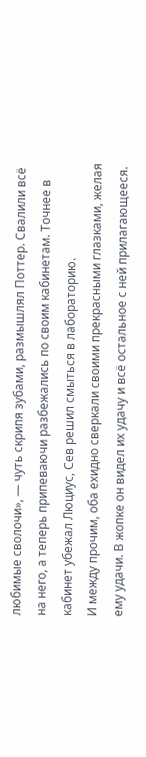любимые сволочи», — чуть скрипя зубами, размышлял Поттер. Свалили всё на него, а теперь припеваючи разбежались по своим кабинетам. Точнее в кабинет убежал Люциус, Сев решил смыться в лабораторию.
И между прочим, оба ехидно сверкали своими прекрасными глазками, желая ему удачи. В жопке он видел их удачу и всё остальное с ней прилагающееся.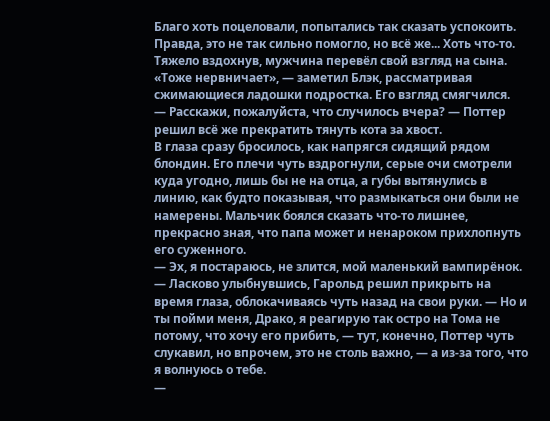Благо хоть поцеловали, попытались так сказать успокоить. Правда, это не так сильно помогло, но всё же... Хоть что-то. Тяжело вздохнув, мужчина перевёл свой взгляд на сына.
«Тоже нервничает», — заметил Блэк, рассматривая сжимающиеся ладошки подростка. Его взгляд смягчился.
— Расскажи, пожалуйста, что случилось вчера? — Поттер решил всё же прекратить тянуть кота за хвост.
В глаза сразу бросилось, как напрягся сидящий рядом блондин. Его плечи чуть вздрогнули, серые очи смотрели куда угодно, лишь бы не на отца, а губы вытянулись в линию, как будто показывая, что размыкаться они были не намерены. Мальчик боялся сказать что-то лишнее, прекрасно зная, что папа может и ненароком прихлопнуть его суженного.
— Эх, я постараюсь, не злится, мой маленький вампирёнок. — Ласково улыбнувшись, Гарольд решил прикрыть на время глаза, облокачиваясь чуть назад на свои руки. — Но и ты пойми меня, Драко, я реагирую так остро на Тома не потому, что хочу его прибить, — тут, конечно, Поттер чуть слукавил, но впрочем, это не столь важно, — а из-за того, что я волнуюсь о тебе.
—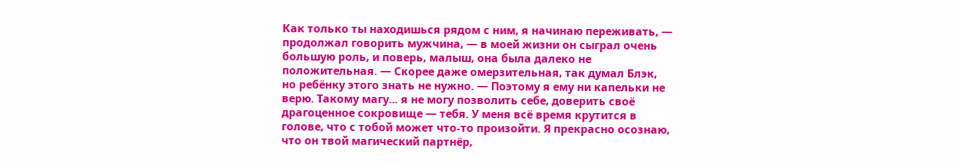Как только ты находишься рядом с ним, я начинаю переживать, — продолжал говорить мужчина, — в моей жизни он сыграл очень большую роль, и поверь, малыш, она была далеко не положительная. — Скорее даже омерзительная, так думал Блэк, но ребёнку этого знать не нужно. — Поэтому я ему ни капельки не верю. Такому магу... я не могу позволить себе, доверить своё драгоценное сокровище — тебя. У меня всё время крутится в голове, что с тобой может что-то произойти. Я прекрасно осознаю, что он твой магический партнёр,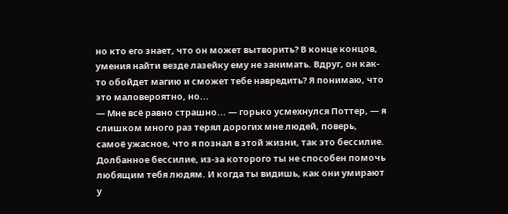но кто его знает, что он может вытворить? В конце концов, умения найти везде лазейку ему не занимать. Вдруг, он как-то обойдет магию и сможет тебе навредить? Я понимаю, что это маловероятно, но...
— Мне всё равно страшно... — горько усмехнулся Поттер, — я слишком много раз терял дорогих мне людей, поверь, самоё ужасное, что я познал в этой жизни, так это бессилие. Долбанное бессилие, из-за которого ты не способен помочь любящим тебя людям. И когда ты видишь, как они умирают у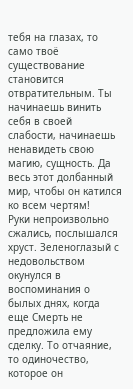тебя на глазах, то само твоё существование становится отвратительным. Ты начинаешь винить себя в своей слабости, начинаешь ненавидеть свою магию, сущность. Да весь этот долбанный мир, чтобы он катился ко всем чертям!
Руки непроизвольно сжались, послышался хруст. Зеленоглазый с недовольством окунулся в воспоминания о былых днях, когда еще Смерть не предложила ему сделку. То отчаяние, то одиночество, которое он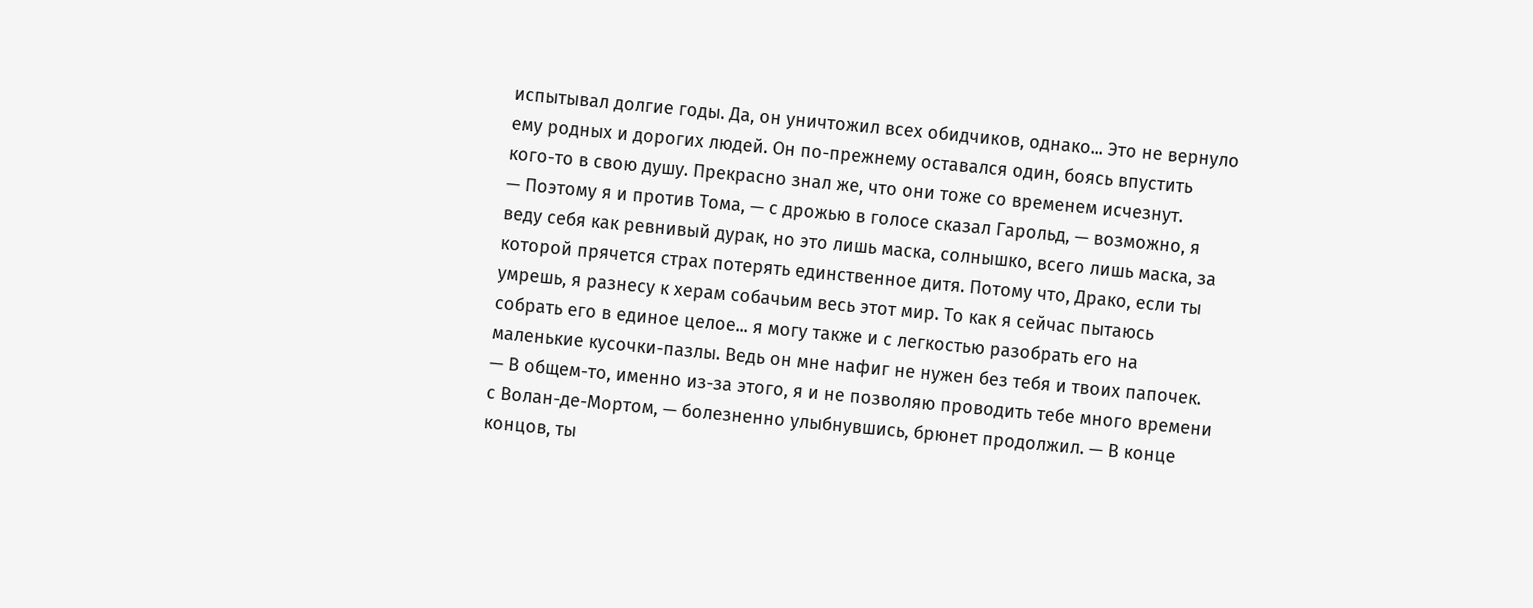испытывал долгие годы. Да, он уничтожил всех обидчиков, однако... Это не вернуло ему родных и дорогих людей. Он по-прежнему оставался один, боясь впустить кого-то в свою душу. Прекрасно знал же, что они тоже со временем исчезнут.
— Поэтому я и против Тома, — с дрожью в голосе сказал Гарольд, — возможно, я веду себя как ревнивый дурак, но это лишь маска, солнышко, всего лишь маска, за которой прячется страх потерять единственное дитя. Потому что, Драко, если ты умрешь, я разнесу к херам собачьим весь этот мир. То как я сейчас пытаюсь собрать его в единое целое... я могу также и с легкостью разобрать его на маленькие кусочки-пазлы. Ведь он мне нафиг не нужен без тебя и твоих папочек.
— В общем-то, именно из-за этого, я и не позволяю проводить тебе много времени с Волан-де-Мортом, — болезненно улыбнувшись, брюнет продолжил. — В конце концов, ты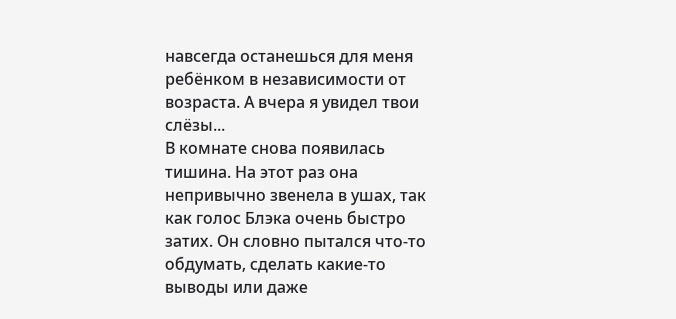навсегда останешься для меня ребёнком в независимости от возраста. А вчера я увидел твои слёзы...
В комнате снова появилась тишина. На этот раз она непривычно звенела в ушах, так как голос Блэка очень быстро затих. Он словно пытался что-то обдумать, сделать какие-то выводы или даже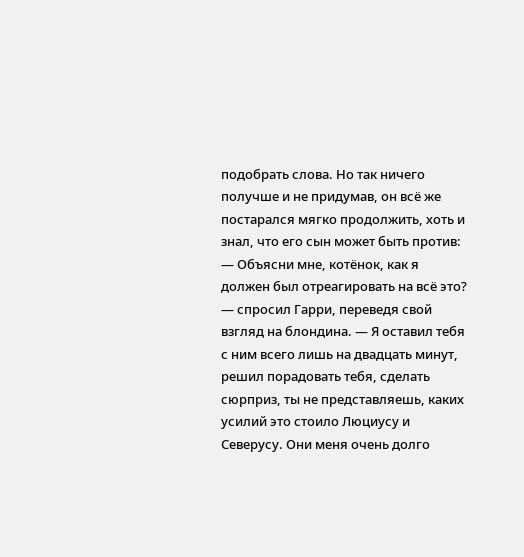подобрать слова. Но так ничего получше и не придумав, он всё же постарался мягко продолжить, хоть и знал, что его сын может быть против:
— Объясни мне, котёнок, как я должен был отреагировать на всё это? — спросил Гарри, переведя свой взгляд на блондина. — Я оставил тебя с ним всего лишь на двадцать минут, решил порадовать тебя, сделать сюрприз, ты не представляешь, каких усилий это стоило Люциусу и Северусу. Они меня очень долго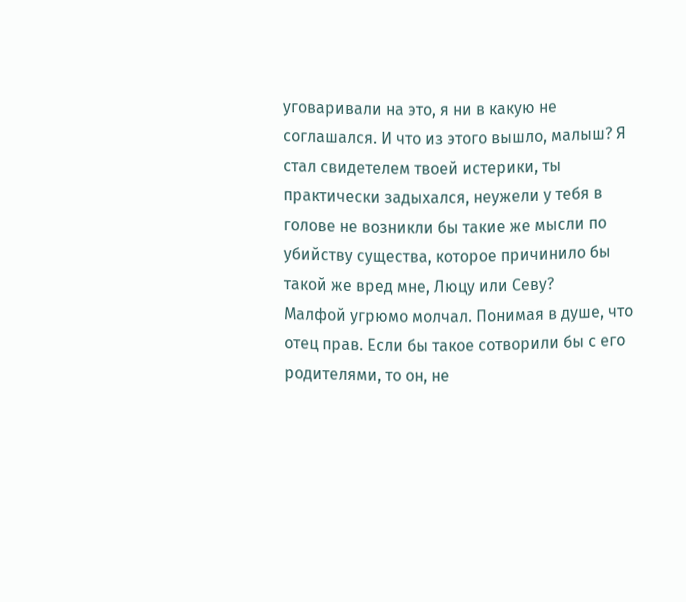уговаривали на это, я ни в какую не соглашался. И что из этого вышло, малыш? Я стал свидетелем твоей истерики, ты практически задыхался, неужели у тебя в голове не возникли бы такие же мысли по убийству существа, которое причинило бы такой же вред мне, Люцу или Севу?
Малфой угрюмо молчал. Понимая в душе, что отец прав. Если бы такое сотворили бы с его родителями, то он, не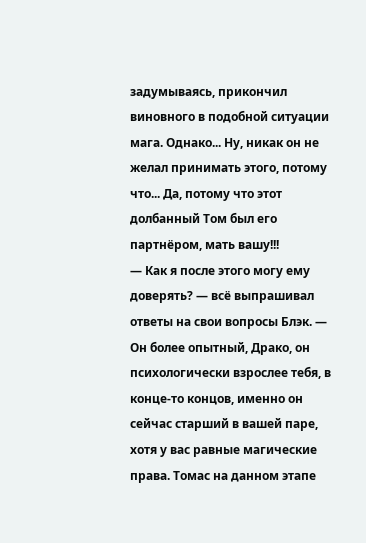задумываясь, прикончил виновного в подобной ситуации мага. Однако... Ну, никак он не желал принимать этого, потому что... Да, потому что этот долбанный Том был его партнёром, мать вашу!!!
— Как я после этого могу ему доверять? — всё выпрашивал ответы на свои вопросы Блэк. — Он более опытный, Драко, он психологически взрослее тебя, в конце-то концов, именно он сейчас старший в вашей паре, хотя у вас равные магические права. Томас на данном этапе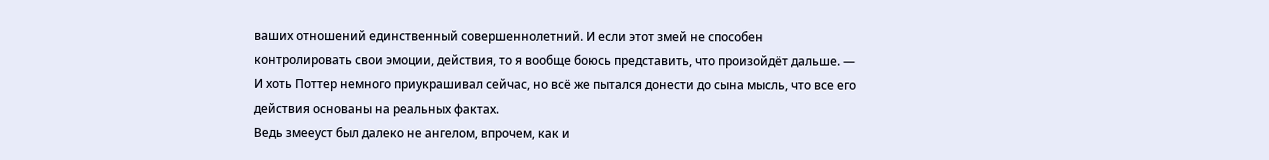ваших отношений единственный совершеннолетний. И если этот змей не способен контролировать свои эмоции, действия, то я вообще боюсь представить, что произойдёт дальше. — И хоть Поттер немного приукрашивал сейчас, но всё же пытался донести до сына мысль, что все его действия основаны на реальных фактах.
Ведь змееуст был далеко не ангелом, впрочем, как и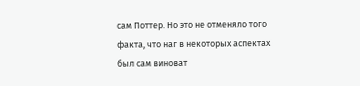сам Поттер. Но это не отменяло того факта, что наг в некоторых аспектах был сам виноват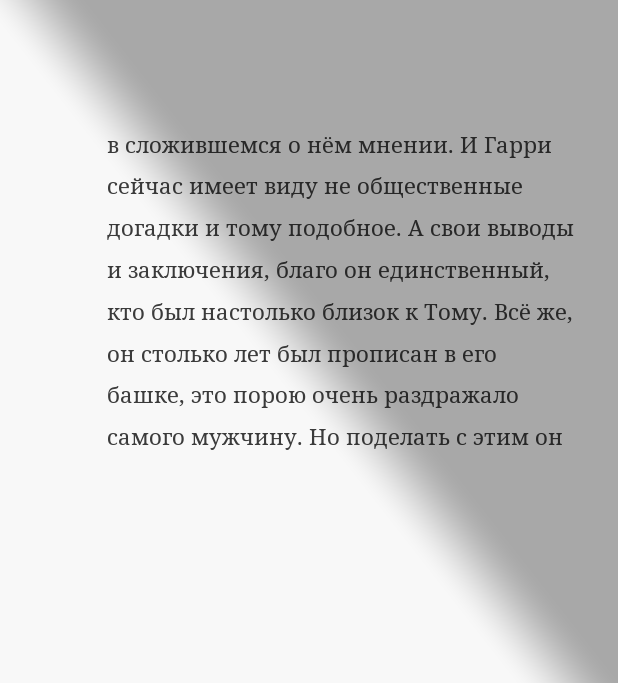в сложившемся о нём мнении. И Гарри сейчас имеет виду не общественные догадки и тому подобное. А свои выводы и заключения, благо он единственный, кто был настолько близок к Тому. Всё же, он столько лет был прописан в его башке, это порою очень раздражало самого мужчину. Но поделать с этим он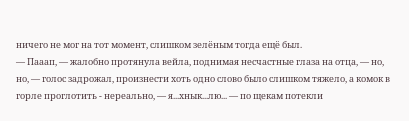ничего не мог на тот момент, слишком зелёным тогда ещё был.
— Пааап, — жалобно протянула вейла, поднимая несчастные глаза на отца, — но, но, — голос задрожал, произнести хоть одно слово было слишком тяжело, а комок в горле проглотить - нереально, — я...хнык...лю... — по щекам потекли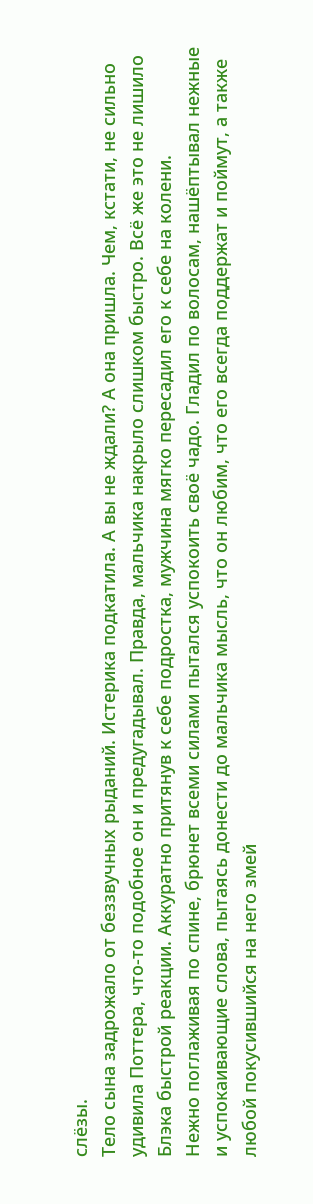слёзы.
Тело сына задрожало от беззвучных рыданий. Истерика подкатила. А вы не ждали? А она пришла. Чем, кстати, не сильно удивила Поттера, что-то подобное он и предугадывал. Правда, мальчика накрыло слишком быстро. Всё же это не лишило Блэка быстрой реакции. Аккуратно притянув к себе подростка, мужчина мягко пересадил его к себе на колени.
Нежно поглаживая по спине, брюнет всеми силами пытался успокоить своё чадо. Гладил по волосам, нашёптывал нежные и успокаивающие слова, пытаясь донести до мальчика мысль, что он любим, что его всегда поддержат и поймут, а также любой покусившийся на него змей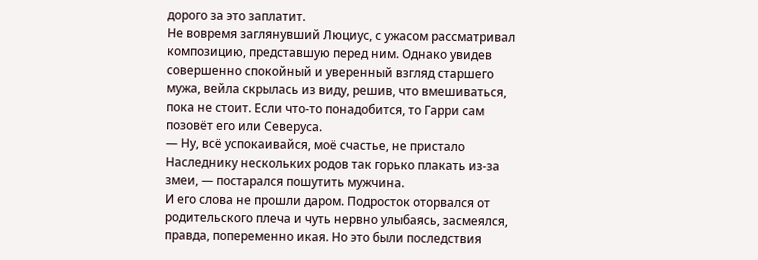дорого за это заплатит.
Не вовремя заглянувший Люциус, с ужасом рассматривал композицию, представшую перед ним. Однако увидев совершенно спокойный и уверенный взгляд старшего мужа, вейла скрылась из виду, решив, что вмешиваться, пока не стоит. Если что-то понадобится, то Гарри сам позовёт его или Северуса.
— Ну, всё успокаивайся, моё счастье, не пристало Наследнику нескольких родов так горько плакать из-за змеи, — постарался пошутить мужчина.
И его слова не прошли даром. Подросток оторвался от родительского плеча и чуть нервно улыбаясь, засмеялся, правда, попеременно икая. Но это были последствия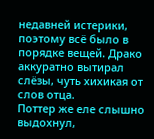недавней истерики, поэтому всё было в порядке вещей. Драко аккуратно вытирал слёзы, чуть хихикая от слов отца.
Поттер же еле слышно выдохнул,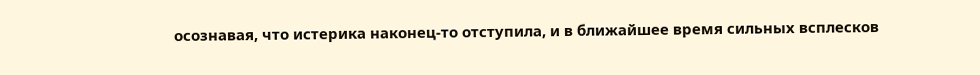осознавая, что истерика наконец-то отступила, и в ближайшее время сильных всплесков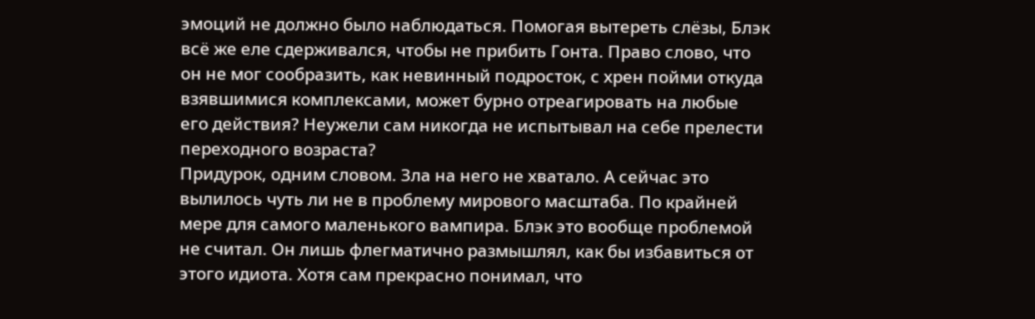эмоций не должно было наблюдаться. Помогая вытереть слёзы, Блэк всё же еле сдерживался, чтобы не прибить Гонта. Право слово, что он не мог сообразить, как невинный подросток, с хрен пойми откуда взявшимися комплексами, может бурно отреагировать на любые его действия? Неужели сам никогда не испытывал на себе прелести переходного возраста?
Придурок, одним словом. Зла на него не хватало. А сейчас это вылилось чуть ли не в проблему мирового масштаба. По крайней мере для самого маленького вампира. Блэк это вообще проблемой не считал. Он лишь флегматично размышлял, как бы избавиться от этого идиота. Хотя сам прекрасно понимал, что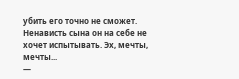убить его точно не сможет. Ненависть сына он на себе не хочет испытывать. Эх, мечты, мечты...
—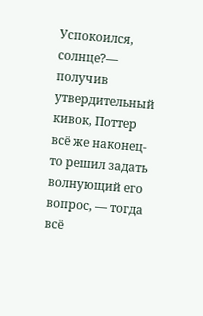Успокоился, солнце?— получив утвердительный кивок, Поттер всё же наконец-то решил задать волнующий его вопрос, — тогда всё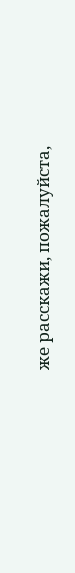же расскажи, пожалуйста,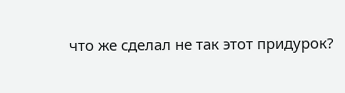что же сделал не так этот придурок?